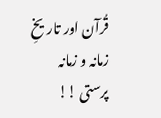قُرآن اور تاریخِ زمانہ و زمانہ پرستی !!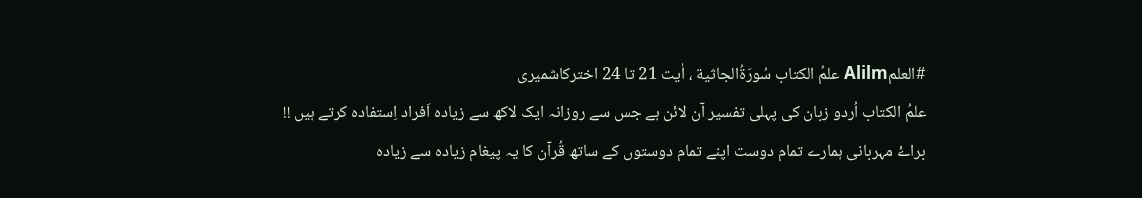#العلمAlilm علمُ الکتاب سُورَةُالجاثیة ، اٰیت 21 تا 24 اخترکاشمیری
علمُ الکتاب اُردو زبان کی پہلی تفسیر آن لائن ہے جس سے روزانہ ایک لاکھ سے زیادہ اَفراد اِستفادہ کرتے ہیں !!
براۓ مہربانی ہمارے تمام دوست اپنے تمام دوستوں کے ساتھ قُرآن کا یہ پیغام زیادہ سے زیادہ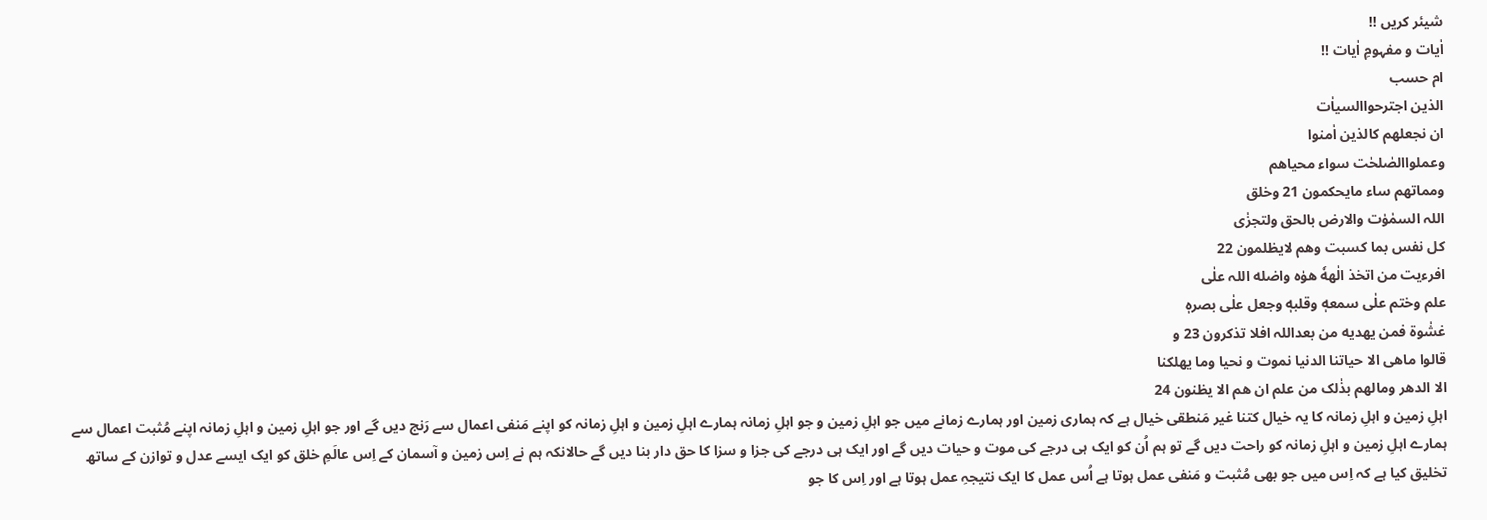شیئر کریں !!
اٰیات و مفہومِ اٰیات !!
ام حسب
الذین اجترحواالسیاٰت
ان نجعلھم کالذین اٰمنوا
وعملواالصٰلحٰت سواء محیاھم
ومماتھم ساء مایحکمون 21 وخلق
اللہ السمٰوٰت والارض بالحق ولتجزٰی
کل نفس بما کسبت وھم لایظلمون 22
افرءیت من اتخذ الٰھهٗ ھوٰه واضله اللہ علٰی
علم وختم علٰی سمعهٖ وقلبهٖ وجعل علٰی بصرهٖ
غشٰوة فمن یھدیه من بعداللہ افلا تذکرون 23 و
قالوا ماھی الا حیاتنا الدنیا نموت و نحیا وما یھلکنا
الا الدھر ومالھم بذٰلک من علم ان ھم الا یظنون 24
اہلِ زمین و اہلِ زمانہ کا یہ خیال کتنا غیر مَنطقی خیال ہے کہ ہماری زمین اور ہمارے زمانے میں جو اہلِ زمین و جو اہلِ زمانہ ہمارے اہلِ زمین و اہلِ زمانہ کو اپنے مَنفی اعمال سے رَنج دیں گے اور جو اہلِ زمین و اہلِ زمانہ اپنے مُثبت اعمال سے ہمارے اہلِ زمین و اہلِ زمانہ کو راحت دیں گے تو ہم اُن کو ایک ہی درجے کی موت و حیات دیں گے اور ایک ہی درجے کی جزا و سزا کا حق دار بنا دیں گے حالانکہ ہم نے اِس زمین و آسمان کے اِس عالَمِ خلق کو ایک ایسے عدل و توازن کے ساتھ تخلیق کیا ہے کہ اِس میں جو بھی مُثبت و مَنفی عمل ہوتا ہے اُس عمل کا ایک نتیجہِ عمل ہوتا ہے اور اِس کا جو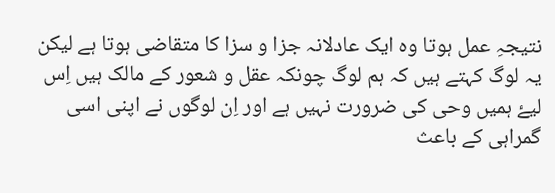نتیجہِ عمل ہوتا وہ ایک عادلانہ جزا و سزا کا متقاضی ہوتا ہے لیکن یہ لوگ کہتے ہیں کہ ہم لوگ چونکہ عقل و شعور کے مالک ہیں اِس لیۓ ہمیں وحی کی ضرورت نہیں ہے اور اِن لوگوں نے اپنی اسی گمراہی کے باعث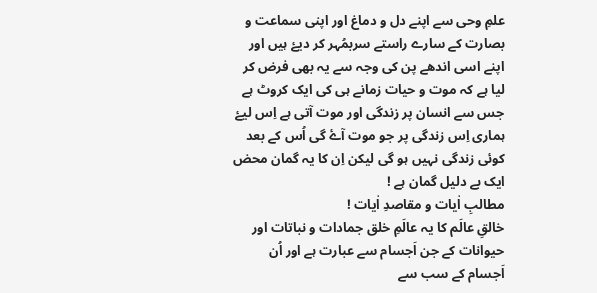علمِ وحی سے اپنے دل و دماغ اور اپنی سماعت و بصارت کے سارے راستے سربمُہر کر دیۓ ہیں اور اپنے اسی اندھے پن کی وجہ سے یہ بھی فرض کر لیا ہے کہ موت و حیات زمانے ہی کی ایک کروٹ ہے جس سے انسان پر زندگی اور موت آتی ہے اِس لیۓ ہماری اِس زندگی پر جو موت آۓ گی اُس کے بعد کوئی زندگی نہیں ہو گی لیکن اِن کا یہ گمان محض ایک بے دلیل گمان ہے !
مطالبِ اٰیات و مقاصدِ اٰیات !
خالقِ عالَم کا یہ عالَمِ خلق جمادات و نباتات اور حیوانات کے جن اَجسام سے عبارت ہے اور اُن اَجسام کے سب سے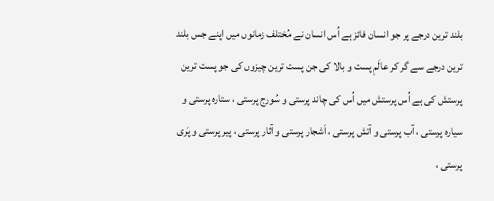بلند ترین درجے پر جو انسان فائز ہے اُس انسان نے مُختلف زمانوں میں اپنے جس بلند ترین درجے سے گر کر عالَمِ پست و بالا کی جن پست ترین چیزوں کی جو پست ترین پرستش کی ہے اُس پرستش میں اُس کی چاند پرستی و سُورج پرستی ، ستارہ پرستی و سیارہ پرستی ، آب پرستی و آتش پرستی ، اَشجار پرستی و آثار پرستی ، پیر پرستی و پَری پرستی ،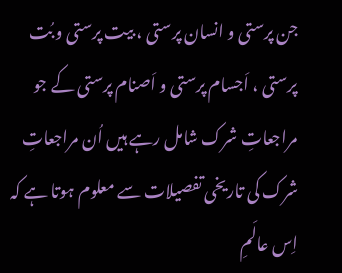جن پرستی و انسان پرستی ، بیت پرستی و بُت پرستی ، اَجسام پرستی و اَصنام پرستی کے جو مراجعاتِ شرک شامل رہے ہیں اُن مراجعاتِ شرک کی تاریخی تفصیلات سے معلوم ہوتا ہے کہ اِس عالَمِ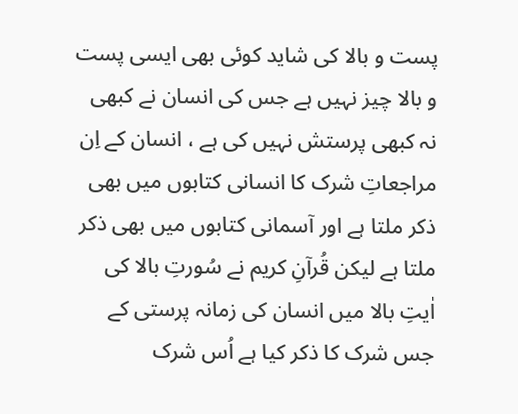پست و بالا کی شاید کوئی بھی ایسی پست و بالا چیز نہیں ہے جس کی انسان نے کبھی نہ کبھی پرستش نہیں کی ہے ، انسان کے اِن مراجعاتِ شرک کا انسانی کتابوں میں بھی ذکر ملتا ہے اور آسمانی کتابوں میں بھی ذکر ملتا ہے لیکن قُرآنِ کریم نے سُورتِ بالا کی اٰیتِ بالا میں انسان کی زمانہ پرستی کے جس شرک کا ذکر کیا ہے اُس شرک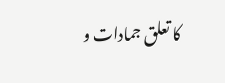کا تعلق جمادات و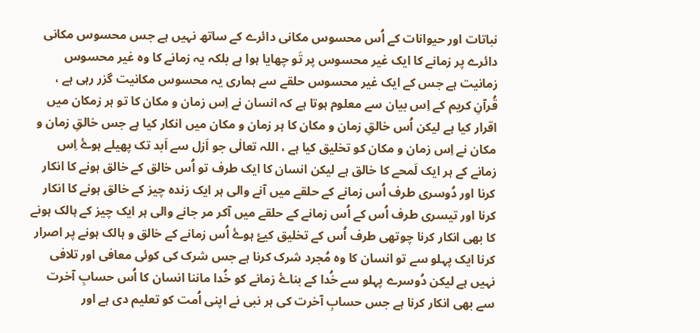نباتات اور حیوانات کے اُس محسوس مکانی دائرے کے ساتھ نہیں ہے جس محسوس مکانی دائرے پر زمانے کا ایک غیر محسوس پر تَو چھایا ہوا ہے بلکہ یہ زمانے کا وہ غیر محسوس زمانیت ہے جس کے ایک غیر محسوس حلقے سے ہماری یہ محسوس مکانیت گزر رہی ہے ، قُرآنِ کریم کے اِس بیان سے معلوم ہوتا ہے کہ انسان نے اِس زمان و مکان کا تو ہر زمکان میں اقرار کیا ہے لیکن اُس خالقِ زمان و مکان کا ہر زمان و مکان میں انکار کیا ہے جس خالقِ زمان و مکان نے اِس زمان و مکان کو تخلیق کیا ہے ، اللہ تعالٰی جو اَزل سے اَبد تک پھیلے ہوۓ اِس زمانے کے ہر ایک لَمحے کا خالق ہے لیکن انسان کا ایک طرف تو اُس خالق کے خالق ہونے کا انکار کرنا اور دُوسری طرف اُس زمانے کے حلقے میں آنے والی ہر ایک زندہ چیز کے خالق ہونے کا انکار کرنا اور تیسری طرف اُس کے اُس زمانے کے حلقے میں آکر مر جانے والی ہر ایک چیز کے ہالک ہونے کا بھی انکار کرنا چوتھی طرف اُس کے تخلیق کیۓ ہوۓ اُس زمانے کے خالق و ہالک ہونے پر اصرار کرنا ایک پہلو سے تو انسان کا وہ مُجرد شرک کرنا ہے جس شرک کی کوئی معافی اور تلافی نہیں ہے لیکن دُوسرے پہلو سے خُدا کے بناۓ زمانے کو خُدا ماننا انسان کا اُس حسابِ آخرت سے بھی انکار کرنا ہے جس حسابِ آخرت کی ہر نبی نے اپنی اُمت کو تعلیم دی ہے اور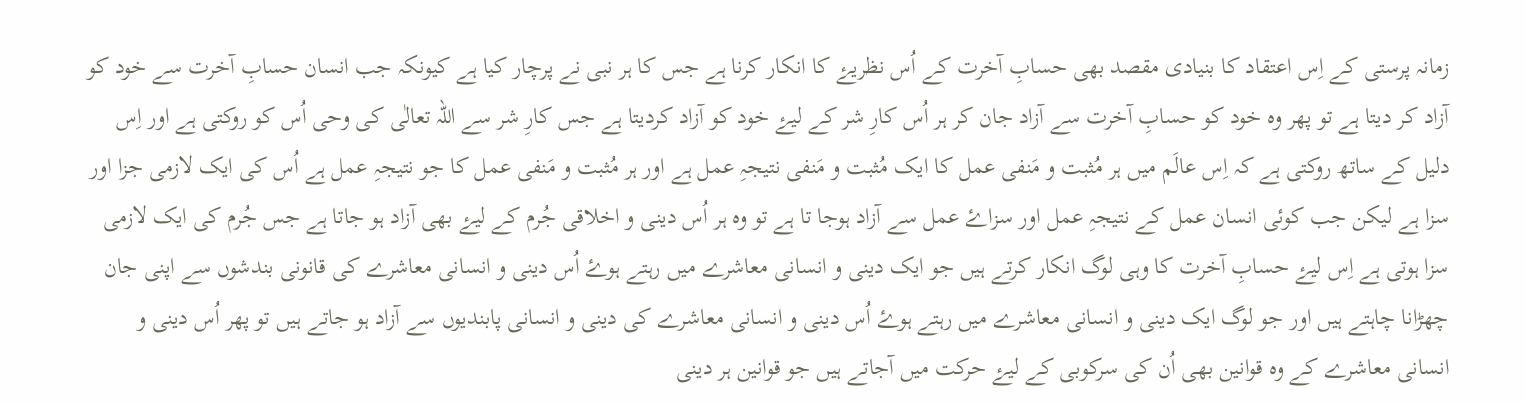زمانہ پرستی کے اِس اعتقاد کا بنیادی مقصد بھی حسابِ آخرت کے اُس نظریۓ کا انکار کرنا ہے جس کا ہر نبی نے پرچار کیا ہے کیونکہ جب انسان حسابِ آخرت سے خود کو آزاد کر دیتا ہے تو پھر وہ خود کو حسابِ آخرت سے آزاد جان کر ہر اُس کارِ شر کے لیۓ خود کو آزاد کردیتا ہے جس کارِ شر سے اللہ تعالٰی کی وحی اُس کو روکتی ہے اور اِس دلیل کے ساتھ روکتی ہے کہ اِس عالَم میں ہر مُثبت و مَنفی عمل کا ایک مُثبت و مَنفی نتیجہِ عمل ہے اور ہر مُثبت و مَنفی عمل کا جو نتیجہِ عمل ہے اُس کی ایک لازمی جزا اور سزا ہے لیکن جب کوئی انسان عمل کے نتیجہِ عمل اور سزاۓ عمل سے آزاد ہوجا تا ہے تو وہ ہر اُس دینی و اخلاقی جُرم کے لیۓ بھی آزاد ہو جاتا ہے جس جُرم کی ایک لازمی سزا ہوتی ہے اِس لیۓ حسابِ آخرت کا وہی لوگ انکار کرتے ہیں جو ایک دینی و انسانی معاشرے میں رہتے ہوۓ اُس دینی و انسانی معاشرے کی قانونی بندشوں سے اپنی جان چھڑانا چاہتے ہیں اور جو لوگ ایک دینی و انسانی معاشرے میں رہتے ہوۓ اُس دینی و انسانی معاشرے کی دینی و انسانی پابندیوں سے آزاد ہو جاتے ہیں تو پھر اُس دینی و انسانی معاشرے کے وہ قوانین بھی اُن کی سرکوبی کے لیۓ حرکت میں آجاتے ہیں جو قوانین ہر دینی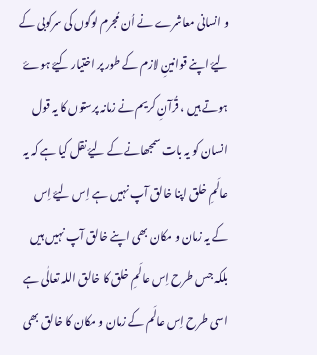و انسانی معاشرے نے اُن مُجرم لوگوں کی سرکوبی کے لیۓ اپنے قوانینِ لازم کے طور پر اختیار کیۓ ہوۓ ہوتے ہیں ، قُرآنِ کریم نے زمانہ پرستوں کا یہ قول انسان کو یہ بات سمجھانے کے لیۓ نقل کیا ہے کہ یہ عالَمِ خلق اپنا خالق آپ نہیں ہے اِس لیۓ اِس کے یہ زمان و مکان بھی اپنے خالق آپ نہیں ہیں بلکہ جس طرح اِس عالَمِ خلق کا خالق اللہ تعالٰی ہے اسی طرح اِس عالَم کے زمان و مکان کا خالق بھی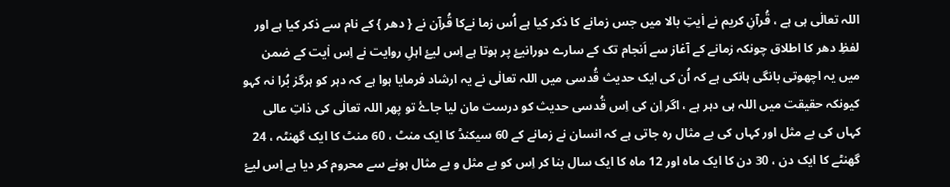اللہ تعالٰی ہی ہے ، قُرآنِ کریم نے اٰیتِ بالا میں جس زمانے کا ذکر کیا ہے اُس زما نےکا قُرآن نے { دھر } کے نام سے ذکر کیا ہے اور لفظِ دھر کا اطلاق چونکہ زمانے کے آغاز سے اَنجام تک کے سارے دورانیۓ پر ہوتا ہے اِس لیۓ اہلِ روایت نے اِس اٰیت کے ضمن میں یہ اچھوتی بانگی ہانکی ہے کہ اُن کی ایک حدیث قُدسی میں اللہ تعالٰی نے یہ ارشاد فرمایا ہوا ہے کہ دہر کو ہرگز بُرا نہ کہو کیونکہ حقیقت میں اللہ ہی دہر ہے ، اگر اِن کی اِس قُدسی حدیث کو درست مان لیا جاۓ تو پھر اللہ تعالٰی کی ذاتِ عالی کہاں کی بے مثل اور کہاں کی بے مثال رہ جاتی ہے کہ انسان نے زمانے کے 60 سیکنڈ کا ایک منٹ ، 60 منٹ کا ایک گھنٹہ ، 24 گھنٹے کا ایک دن ، 30 دن کا ایک ماہ اور 12 ماہ کا ایک سال بنا کر اِس کو بے مثل و بے مثال ہونے سے محروم کر دیا ہے اِس لیۓ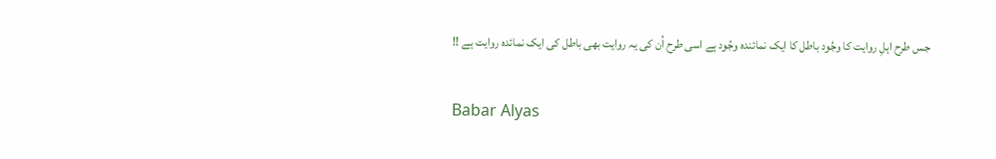جس طرح اہلِ روایت کا وجُود باطل کا ایک نمائندہ وجُود ہے اسی طرح اُن کی یہ روایت بھی باطل کی ایک نمائدہ روایت ہے !!

Babar Alyas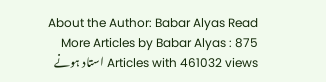About the Author: Babar Alyas Read More Articles by Babar Alyas : 875 Articles with 461032 views استاد ہونے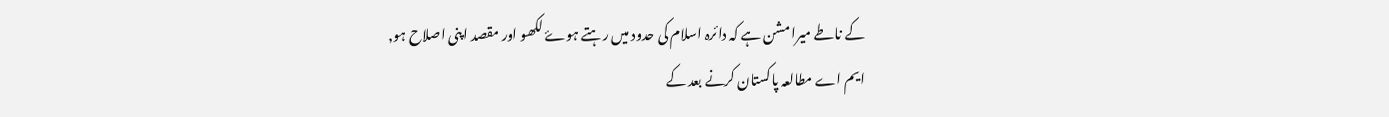کے ناطے میرا مشن ہے کہ دائرہ اسلام کی حدود میں رہتے ہوۓ لکھو اور مقصد اپنی اصلاح ہو,
ایم اے مطالعہ پاکستان کرنے بعد کے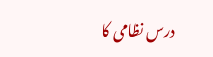درس نظامی کا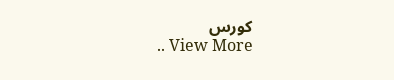کورس
.. View More